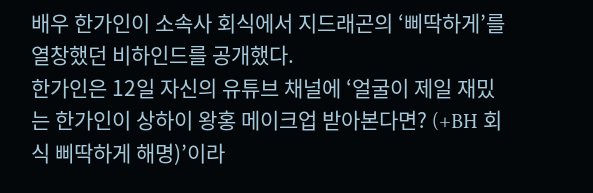배우 한가인이 소속사 회식에서 지드래곤의 ‘삐딱하게’를 열창했던 비하인드를 공개했다.
한가인은 12일 자신의 유튜브 채널에 ‘얼굴이 제일 재밌는 한가인이 상하이 왕홍 메이크업 받아본다면? (+BH 회식 삐딱하게 해명)’이라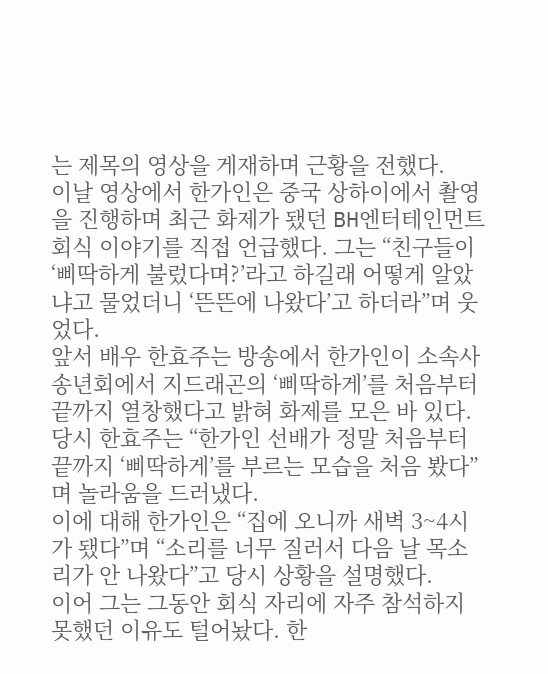는 제목의 영상을 게재하며 근황을 전했다.
이날 영상에서 한가인은 중국 상하이에서 촬영을 진행하며 최근 화제가 됐던 BH엔터테인먼트 회식 이야기를 직접 언급했다. 그는 “친구들이 ‘삐딱하게 불렀다며?’라고 하길래 어떻게 알았냐고 물었더니 ‘뜬뜬에 나왔다’고 하더라”며 웃었다.
앞서 배우 한효주는 방송에서 한가인이 소속사 송년회에서 지드래곤의 ‘삐딱하게’를 처음부터 끝까지 열창했다고 밝혀 화제를 모은 바 있다. 당시 한효주는 “한가인 선배가 정말 처음부터 끝까지 ‘삐딱하게’를 부르는 모습을 처음 봤다”며 놀라움을 드러냈다.
이에 대해 한가인은 “집에 오니까 새벽 3~4시가 됐다”며 “소리를 너무 질러서 다음 날 목소리가 안 나왔다”고 당시 상황을 설명했다.
이어 그는 그동안 회식 자리에 자주 참석하지 못했던 이유도 털어놨다. 한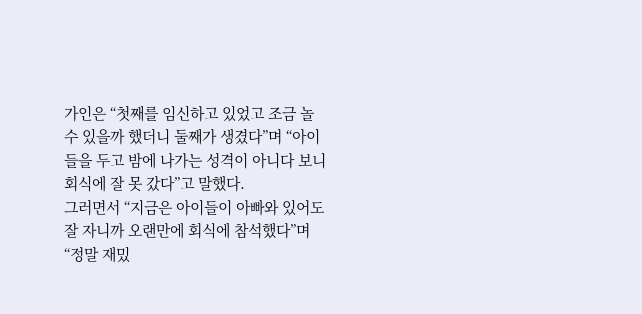가인은 “첫째를 임신하고 있었고 조금 놀 수 있을까 했더니 둘째가 생겼다”며 “아이들을 두고 밤에 나가는 성격이 아니다 보니 회식에 잘 못 갔다”고 말했다.
그러면서 “지금은 아이들이 아빠와 있어도 잘 자니까 오랜만에 회식에 참석했다”며 “정말 재밌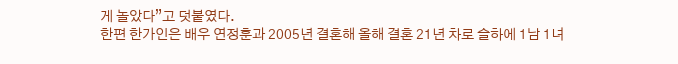게 놀았다”고 덧붙였다.
한편 한가인은 배우 연정훈과 2005년 결혼해 올해 결혼 21년 차로 슬하에 1남 1녀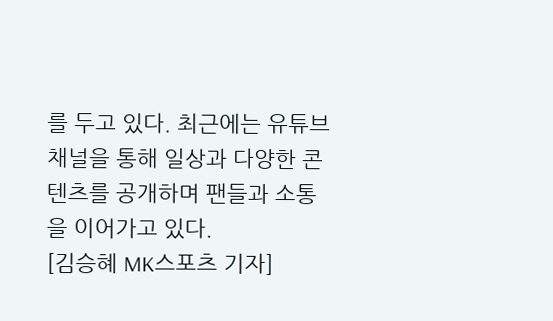를 두고 있다. 최근에는 유튜브 채널을 통해 일상과 다양한 콘텐츠를 공개하며 팬들과 소통을 이어가고 있다.
[김승혜 MK스포츠 기자]